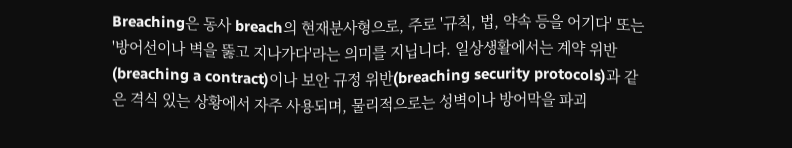Breaching은 동사 breach의 현재분사형으로, 주로 '규칙, 법, 약속 등을 어기다' 또는 '방어선이나 벽을 뚫고 지나가다'라는 의미를 지닙니다. 일상생활에서는 계약 위반(breaching a contract)이나 보안 규정 위반(breaching security protocols)과 같은 격식 있는 상황에서 자주 사용되며, 물리적으로는 성벽이나 방어막을 파괴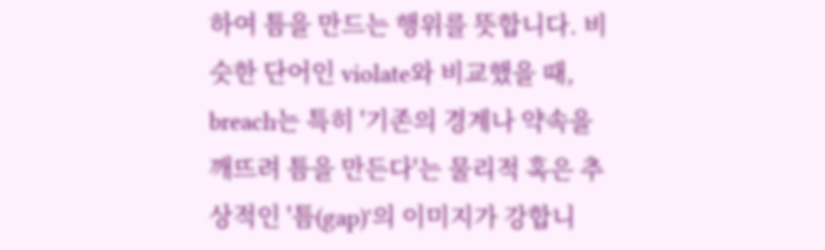하여 틈을 만드는 행위를 뜻합니다. 비슷한 단어인 violate와 비교했을 때, breach는 특히 '기존의 경계나 약속을 깨뜨려 틈을 만든다'는 물리적 혹은 추상적인 '틈(gap)'의 이미지가 강합니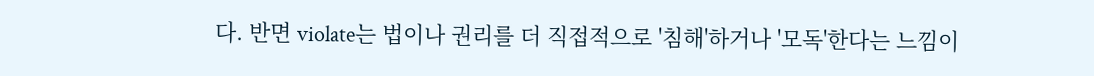다. 반면 violate는 법이나 권리를 더 직접적으로 '침해'하거나 '모독'한다는 느낌이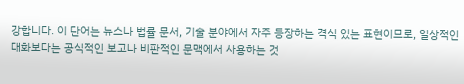강합니다. 이 단어는 뉴스나 법률 문서, 기술 분야에서 자주 등장하는 격식 있는 표현이므로, 일상적인 대화보다는 공식적인 보고나 비판적인 문맥에서 사용하는 것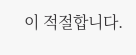이 적절합니다.